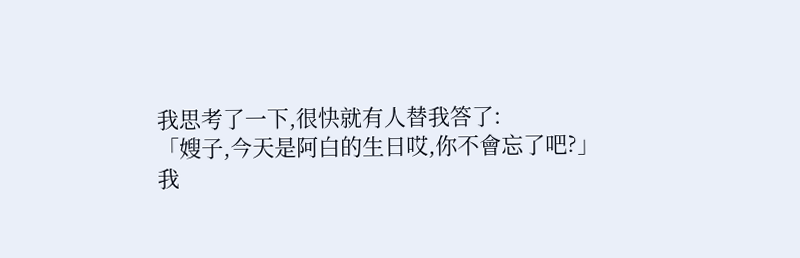我思考了一下,很快就有人替我答了:
「嫂子,今天是阿白的生日哎,你不會忘了吧?」
我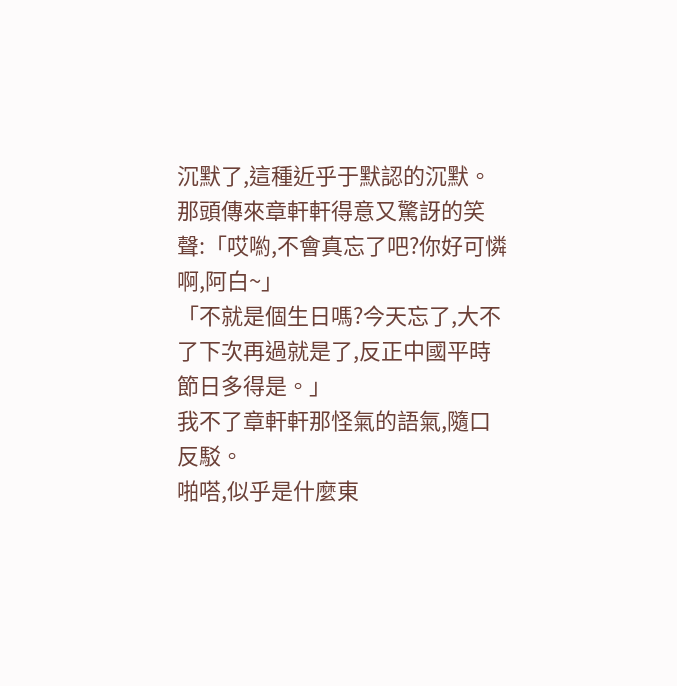沉默了,這種近乎于默認的沉默。
那頭傳來章軒軒得意又驚訝的笑聲:「哎喲,不會真忘了吧?你好可憐啊,阿白~」
「不就是個生日嗎?今天忘了,大不了下次再過就是了,反正中國平時節日多得是。」
我不了章軒軒那怪氣的語氣,隨口反駁。
啪嗒,似乎是什麼東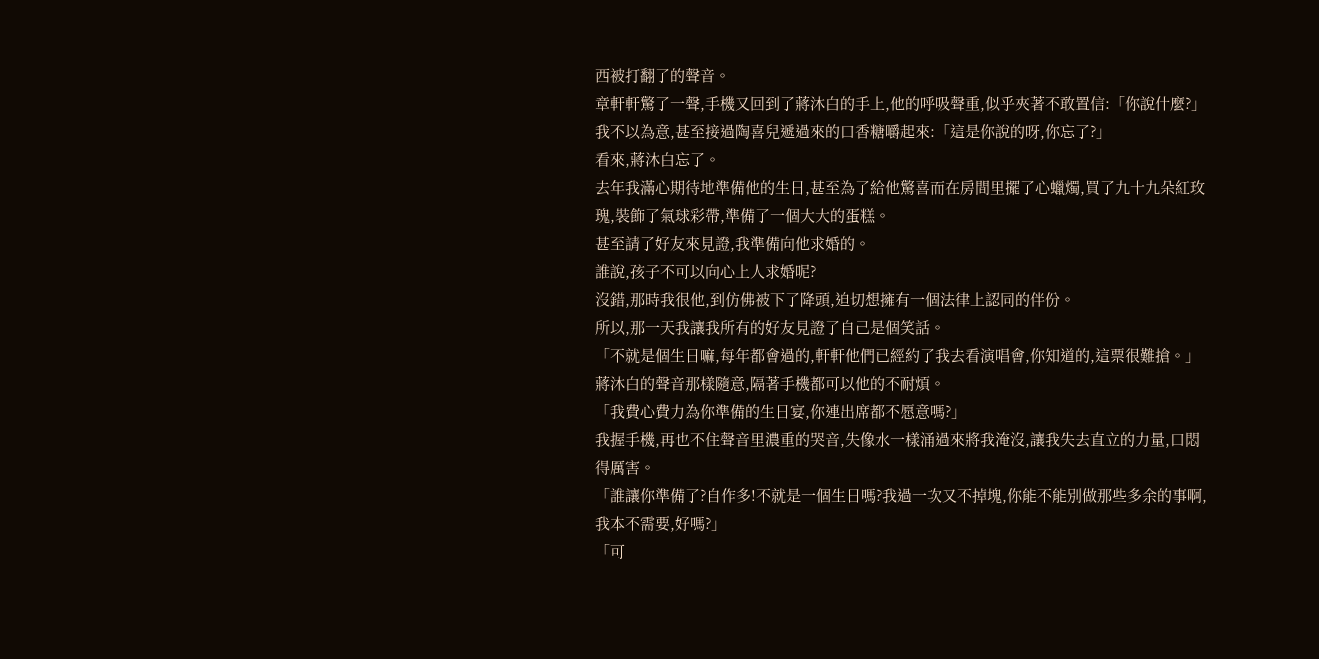西被打翻了的聲音。
章軒軒驚了一聲,手機又回到了蔣沐白的手上,他的呼吸聲重,似乎夾著不敢置信:「你說什麼?」
我不以為意,甚至接過陶喜兒遞過來的口香糖嚼起來:「這是你說的呀,你忘了?」
看來,蔣沐白忘了。
去年我滿心期待地準備他的生日,甚至為了給他驚喜而在房間里擺了心蠟燭,買了九十九朵紅玫瑰,裝飾了氣球彩帶,準備了一個大大的蛋糕。
甚至請了好友來見證,我準備向他求婚的。
誰說,孩子不可以向心上人求婚呢?
沒錯,那時我很他,到仿佛被下了降頭,迫切想擁有一個法律上認同的伴份。
所以,那一天我讓我所有的好友見證了自己是個笑話。
「不就是個生日嘛,每年都會過的,軒軒他們已經約了我去看演唱會,你知道的,這票很難搶。」
蔣沐白的聲音那樣隨意,隔著手機都可以他的不耐煩。
「我費心費力為你準備的生日宴,你連出席都不愿意嗎?」
我握手機,再也不住聲音里濃重的哭音,失像水一樣涌過來將我淹沒,讓我失去直立的力量,口悶得厲害。
「誰讓你準備了?自作多!不就是一個生日嗎?我過一次又不掉塊,你能不能別做那些多余的事啊,我本不需要,好嗎?」
「可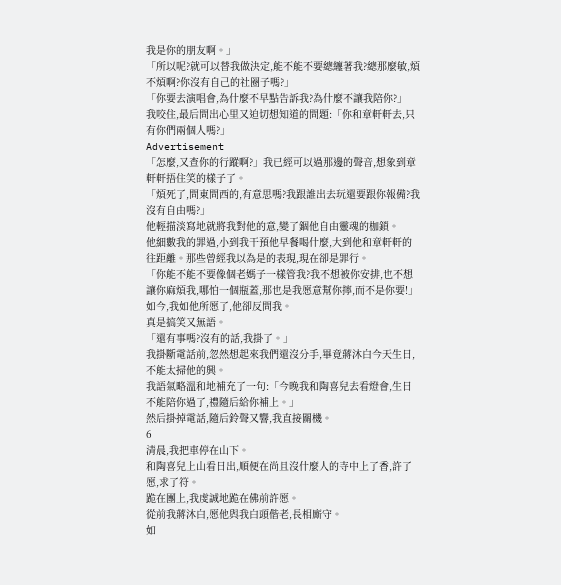我是你的朋友啊。」
「所以呢?就可以替我做決定,能不能不要總纏著我?總那麼敏,煩不煩啊?你沒有自己的社圈子嗎?」
「你要去演唱會,為什麼不早點告訴我?為什麼不讓我陪你?」
我咬住,最后問出心里又迫切想知道的問題:「你和章軒軒去,只有你們兩個人嗎?」
Advertisement
「怎麼,又查你的行蹤啊?」我已經可以過那邊的聲音,想象到章軒軒捂住笑的樣子了。
「煩死了,問東問西的,有意思嗎?我跟誰出去玩還要跟你報備?我沒有自由嗎?」
他輕描淡寫地就將我對他的意,變了錮他自由靈魂的枷鎖。
他細數我的罪過,小到我干預他早餐喝什麼,大到他和章軒軒的往距離。那些曾經我以為是的表現,現在卻是罪行。
「你能不能不要像個老媽子一樣管我?我不想被你安排,也不想讓你麻煩我,哪怕一個瓶蓋,那也是我愿意幫你擰,而不是你要!」
如今,我如他所愿了,他卻反問我。
真是搞笑又無語。
「還有事嗎?沒有的話,我掛了。」
我掛斷電話前,忽然想起來我們還沒分手,畢竟蔣沐白今天生日,不能太掃他的興。
我語氣略溫和地補充了一句:「今晚我和陶喜兒去看燈會,生日不能陪你過了,禮隨后給你補上。」
然后掛掉電話,隨后鈴聲又響,我直接關機。
6
清晨,我把車停在山下。
和陶喜兒上山看日出,順便在尚且沒什麼人的寺中上了香,許了愿,求了符。
跪在團上,我虔誠地跪在佛前許愿。
從前我蔣沐白,愿他與我白頭偕老,長相廝守。
如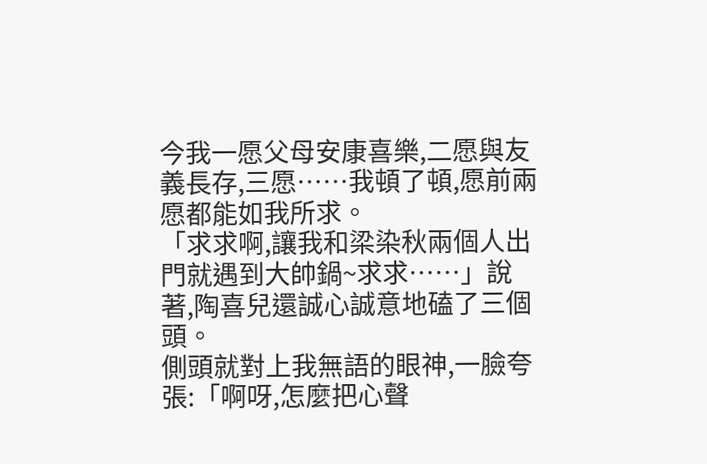今我一愿父母安康喜樂,二愿與友義長存,三愿……我頓了頓,愿前兩愿都能如我所求。
「求求啊,讓我和梁染秋兩個人出門就遇到大帥鍋~求求……」說著,陶喜兒還誠心誠意地磕了三個頭。
側頭就對上我無語的眼神,一臉夸張:「啊呀,怎麼把心聲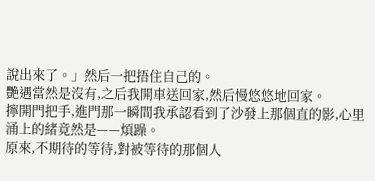說出來了。」然后一把捂住自己的。
艷遇當然是沒有,之后我開車送回家,然后慢悠悠地回家。
擰開門把手,進門那一瞬間我承認看到了沙發上那個直的影,心里涌上的緒竟然是——煩躁。
原來,不期待的等待,對被等待的那個人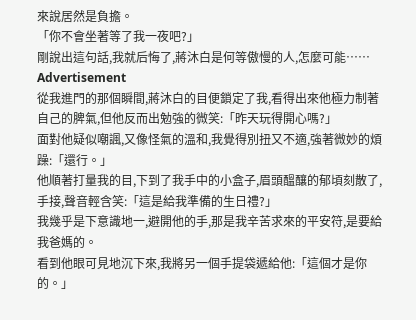來說居然是負擔。
「你不會坐著等了我一夜吧?」
剛說出這句話,我就后悔了,蔣沐白是何等傲慢的人,怎麼可能……
Advertisement
從我進門的那個瞬間,蔣沐白的目便鎖定了我,看得出來他極力制著自己的脾氣,但他反而出勉強的微笑:「昨天玩得開心嗎?」
面對他疑似嘲諷,又像怪氣的溫和,我覺得別扭又不適,強著微妙的煩躁:「還行。」
他順著打量我的目,下到了我手中的小盒子,眉頭醞釀的郁頃刻散了,手接,聲音輕含笑:「這是給我準備的生日禮?」
我幾乎是下意識地一,避開他的手,那是我辛苦求來的平安符,是要給我爸媽的。
看到他眼可見地沉下來,我將另一個手提袋遞給他:「這個才是你的。」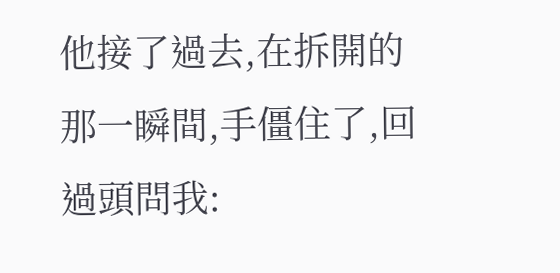他接了過去,在拆開的那一瞬間,手僵住了,回過頭問我: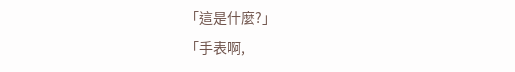「這是什麼?」
「手表啊,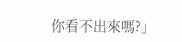你看不出來嗎?」